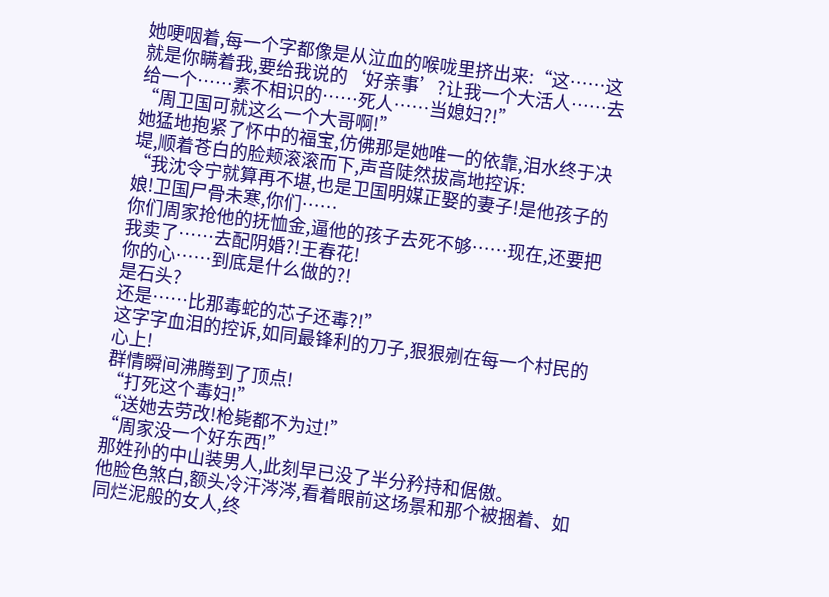她哽咽着,每一个字都像是从泣血的喉咙里挤出来:“这……这就是你瞒着我,要给我说的‘好亲事’?让我一个大活人……去给一个……素不相识的……死人……当媳妇?!”
“周卫国可就这么一个大哥啊!”
她猛地抱紧了怀中的福宝,仿佛那是她唯一的依靠,泪水终于决堤,顺着苍白的脸颊滚滚而下,声音陡然拔高地控诉:
“我沈令宁就算再不堪,也是卫国明媒正娶的妻子!是他孩子的娘!卫国尸骨未寒,你们……
你们周家抢他的抚恤金,逼他的孩子去死不够……现在,还要把我卖了……去配阴婚?!王春花!
你的心……到底是什么做的?!
是石头?
还是……比那毒蛇的芯子还毒?!”
这字字血泪的控诉,如同最锋利的刀子,狠狠剜在每一个村民的心上!
群情瞬间沸腾到了顶点!
“打死这个毒妇!”
“送她去劳改!枪毙都不为过!”
“周家没一个好东西!”
那姓孙的中山装男人,此刻早已没了半分矜持和倨傲。
他脸色煞白,额头冷汗涔涔,看着眼前这场景和那个被捆着、如同烂泥般的女人,终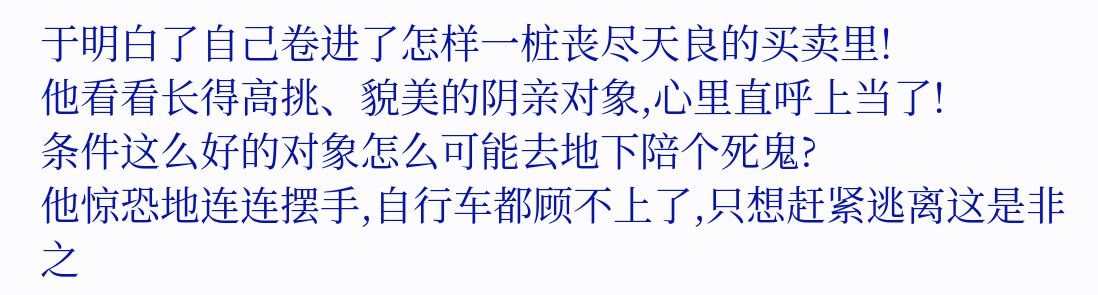于明白了自己卷进了怎样一桩丧尽天良的买卖里!
他看看长得高挑、貌美的阴亲对象,心里直呼上当了!
条件这么好的对象怎么可能去地下陪个死鬼?
他惊恐地连连摆手,自行车都顾不上了,只想赶紧逃离这是非之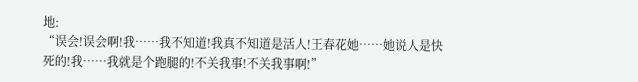地:
“误会!误会啊!我……我不知道!我真不知道是活人!王春花她……她说人是快死的!我……我就是个跑腿的!不关我事!不关我事啊!”